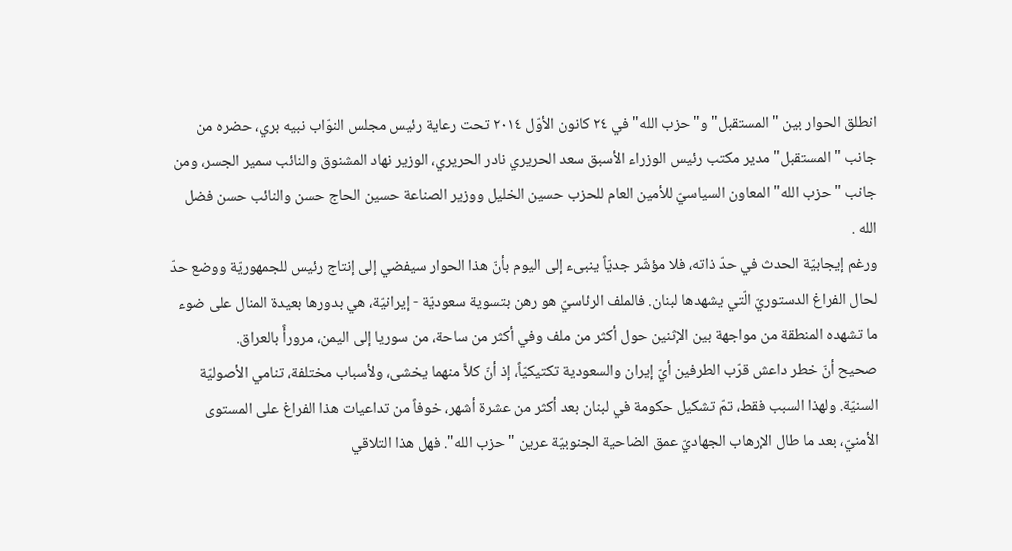انطلق الحوار بين "المستقبل" و"حزب الله" في ٢٤ كانون الأوّل ٢٠١٤ تحت رعاية رئيس مجلس النوّاب نبيه بري، حضره من جانب "المستقبل" مدير مكتب رئيس الوزراء الأسبق سعد الحريري نادر الحريري، الوزير نهاد المشنوق والنائب سمير الجسر، ومن جانب "حزب الله" المعاون السياسيّ للأمين العام للحزب حسين الخليل ووزير الصناعة حسين الحاج حسن والنائب حسن فضل الله .
ورغم إيجابيّة الحدث في حدّ ذاته، فلا مؤشّر جديّاً ينبىء إلى اليوم بأنّ هذا الحوار سيفضي إلى إنتاج رئيس للجمهوريّة ووضع حدّ لحال الفراغ الدستوريّ الّتي يشهدها لبنان. فالملف الرئاسيّ هو رهن بتسوية سعوديّة - إيرانيّة، هي بدورها بعيدة المنال على ضوء ما تشهده المنطقة من مواجهة بين الإثنين حول أكثر من ملف وفي أكثر من ساحة، من سوريا إلى اليمن، مرورأً بالعراق.
صحيح أنّ خطر داعش قرّب الطرفين أيّ إيران والسعودية تكتيكيّاً، إذ أنّ كلاًّ منهما يخشى، ولأسباب مختلفة، تنامي الأصوليّة السنيّة. ولهذا السبب فقط، تمّ تشكيل حكومة في لبنان بعد أكثر من عشرة أشهر، خوفاً من تداعيات هذا الفراغ على المستوى الأمنيّ، بعد ما طال الإرهاب الجهاديّ عمق الضاحية الجنوبيّة عرين "حزب الله". فهل هذا التلاقي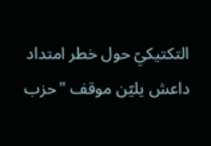التكتيكيّ حول خطر امتداد داعش يليّن موقف "حزب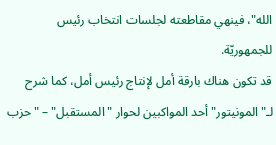الله"، فينهي مقاطعته لجلسات انتخاب رئيس للجمهوريّة.
قد تكون هناك بارقة أمل لإنتاج رئيس أمل، كما شرح لـ"المونيتور" أحد المواكبين لحوار "المستقبل" – "حزب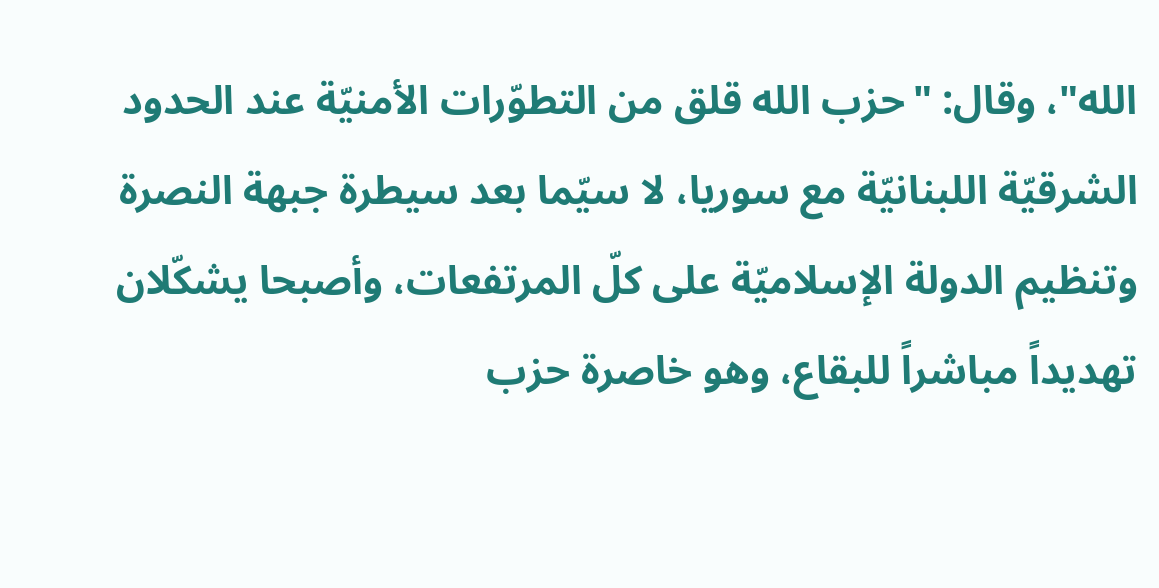الله"، وقال: "حزب الله قلق من التطوّرات الأمنيّة عند الحدود الشرقيّة اللبنانيّة مع سوريا، لا سيّما بعد سيطرة جبهة النصرة وتنظيم الدولة الإسلاميّة على كلّ المرتفعات، وأصبحا يشكّلان تهديداً مباشراً للبقاع، وهو خاصرة حزب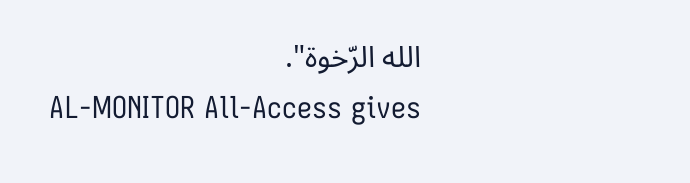الله الرّخوة".
AL-MONITOR All-Access gives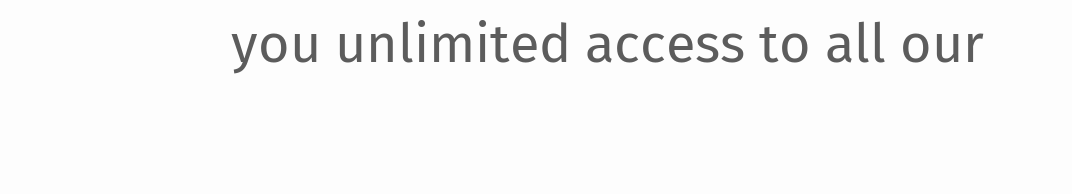you unlimited access to all our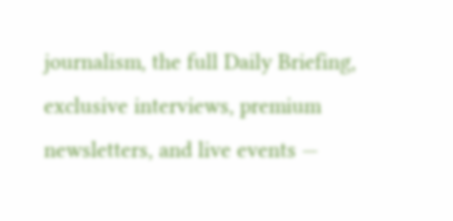journalism, the full Daily Briefing, exclusive interviews, premium newsletters, and live events —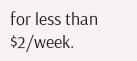for less than $2/week.